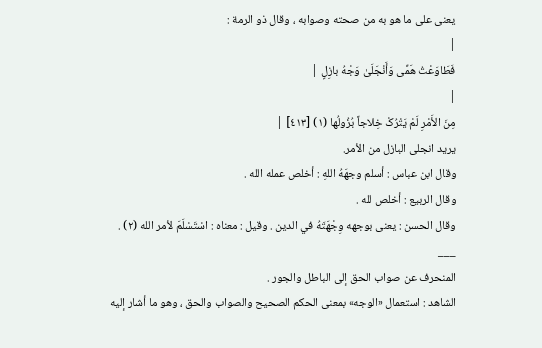یعنی على ما هو به من صحته وصوابه ، وقال ذو الرمة :
|
فَطَاوَعْتُ هَمِّی وَأَنْجَلَىٰ وَجْهُ بازِلٍ |
|
مِنَ الأَمْرِ لَمْ یَتْرُکْ خِلاجاً بُزُولُها (١) [٤١٣] |
یرید انجلى البازل من الأمر.
وقال ابن عباس : أسلم وجهَهُ اللهِ : أخلص عمله الله .
وقال الربیع : أخلص لله .
وقال الحسن : یعنی بوجهه وِجْهَتَهُ في الدین . وقیل : معناه : اسْتَسْلَمَ لأمر الله (٢) .
___
المنحرف عن صواب الحق إلى الباطل والجور .
الشاهد : استعمال «الوجه» بمعنى الحکم الصحیح والصواب والحق ، وهو ما أشار إلیه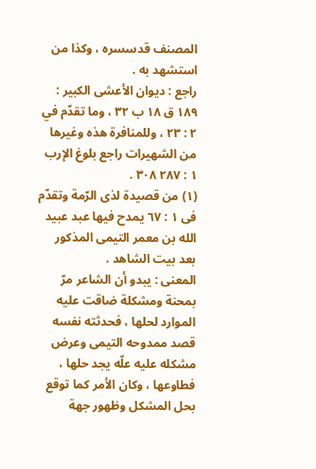المصنف قدسسره ، وکذا من استشهد به .
راجع : دیوان الأعشى الکبیر : ١٨٩ ق ١٨ ب ٣٢ ، وما تقدّم في ٢ : ٢٣ ، وللمنافرة هذه وغیرها من الشهیرات راجع بلوغ الإرب ١ : ٢٨٧ ٣٠٨ .
(١) من قصیدة لذی الرّمة وتقدّم فی ١ : ٦٧ یمدح فیها عبد عبید الله بن معمر التیمی المذکور بعد بیت الشاهد .
المعنى : یبدو أن الشاعر مرّ بمحنة ومشکلة ضاقت علیه الموارد لحلها ، فحدثته نفسه قصد ممدوحه التیمی وعرض مشکله علیه علّه یجد حلها ، فطاوعها ، وکان الأمر کما توقع بحل المشکل وظهور جهة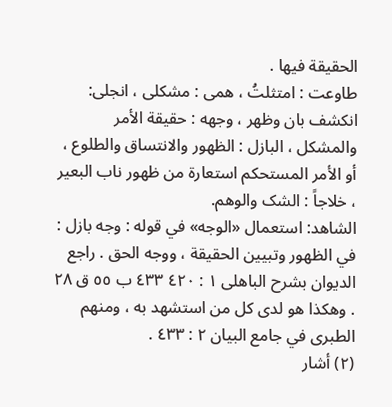الحقیقة فیها .
طاوعت : امتثلتُ ، همی : مشکلی ، انجلی: انکشف بان وظهر ، وجهه : حقیقة الأمر والمشکل ، البازل : الظهور والانتساق والطلوع ، أو الأمر المستحکم استعارة من ظهور ناب البعیر ، خلاجاً : الشک والوهم.
الشاهد: استعمال «الوجه» في قوله : وجه بازل : في الظهور وتبیین الحقیقة ، ووجه الحق . راجع الدیوان بشرح الباهلی ١ : ٤٢٠ ٤٣٣ ب ٥٥ ق ٢٨ . وهکذا هو لدى کل من استشهد به ، ومنهم الطبری في جامع البیان ٢ : ٤٣٣ .
(٢) أشار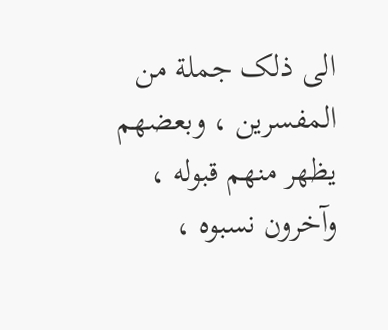الى ذلک جملة من المفسرین ، وبعضهم یظهر منهم قبوله ، وآخرون نسبوه ،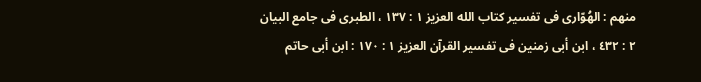منهم : الهُوّاری فی تفسیر کتاب الله العزیز ١ : ١٣٧ ، الطبری فی جامع البیان ٢ : ٤٣٢ ، ابن أبی زمنین فی تفسیر القرآن العزیز ١ : ١٧٠ : ابن أبی حاتم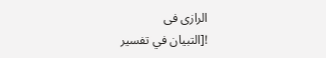الرازی فی
![التبيان في تفسير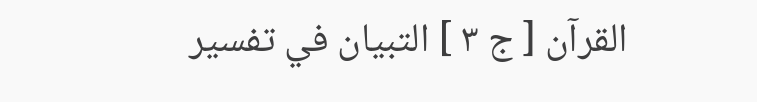القرآن [ ج ٣ ] التبيان في تفسير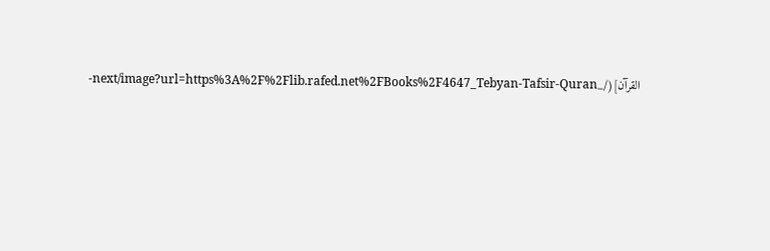القرآن](/_next/image?url=https%3A%2F%2Flib.rafed.net%2FBooks%2F4647_Tebyan-Tafsir-Quran-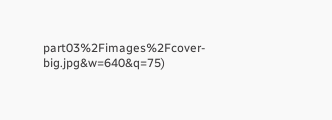part03%2Fimages%2Fcover-big.jpg&w=640&q=75)